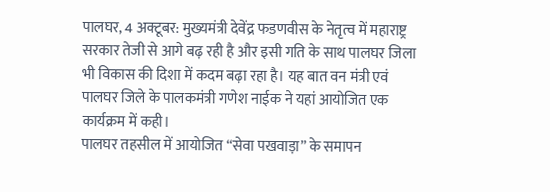पालघर, 4 अक्टूबर: मुख्यमंत्री देवेंद्र फडणवीस के नेतृत्व में महाराष्ट्र सरकार तेजी से आगे बढ़ रही है और इसी गति के साथ पालघर जिला भी विकास की दिशा में कदम बढ़ा रहा है। यह बात वन मंत्री एवं पालघर जिले के पालकमंत्री गणेश नाईक ने यहां आयोजित एक कार्यक्रम में कही।
पालघर तहसील में आयोजित “सेवा पखवाड़ा” के समापन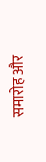समारोह और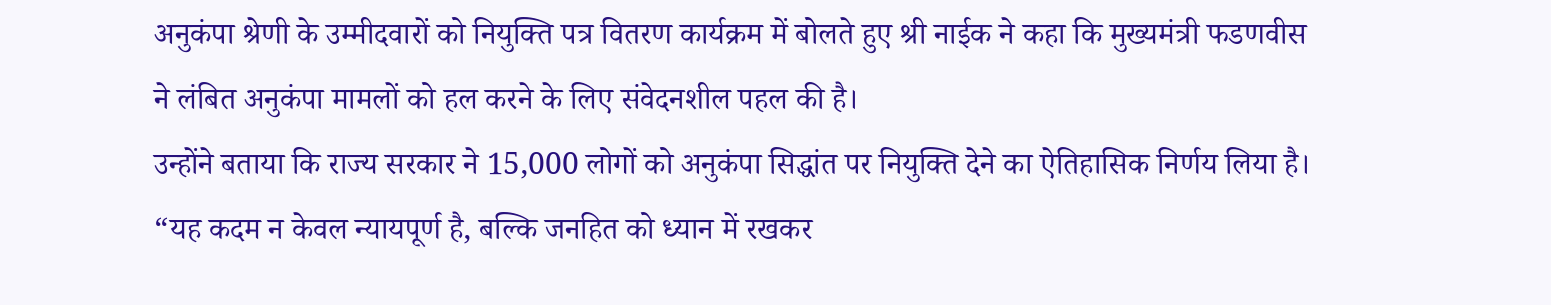अनुकंपा श्रेणी के उम्मीदवारों को नियुक्ति पत्र वितरण कार्यक्रम में बोलते हुए श्री नाईक ने कहा कि मुख्यमंत्री फडणवीस ने लंबित अनुकंपा मामलों को हल करने के लिए संवेदनशील पहल की है।
उन्होंने बताया कि राज्य सरकार ने 15,000 लोगों को अनुकंपा सिद्धांत पर नियुक्ति देने का ऐतिहासिक निर्णय लिया है। “यह कदम न केवल न्यायपूर्ण है, बल्कि जनहित को ध्यान में रखकर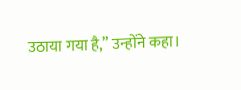उठाया गया है,” उन्होंने कहा।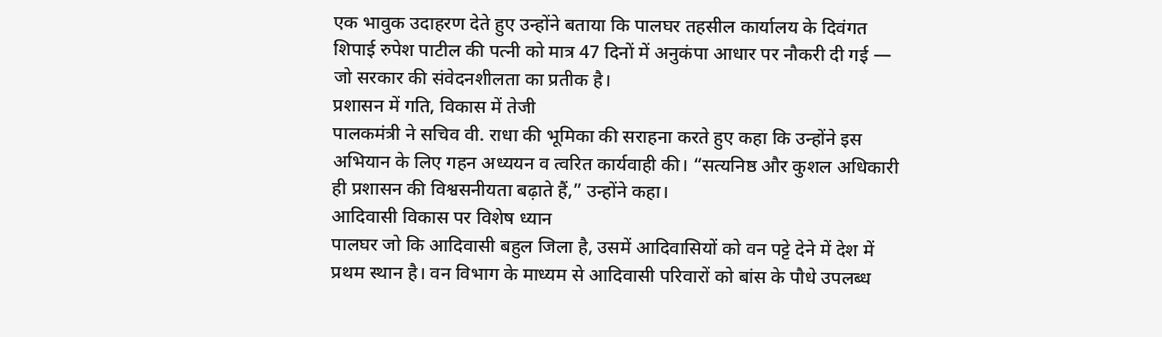एक भावुक उदाहरण देते हुए उन्होंने बताया कि पालघर तहसील कार्यालय के दिवंगत शिपाई रुपेश पाटील की पत्नी को मात्र 47 दिनों में अनुकंपा आधार पर नौकरी दी गई — जो सरकार की संवेदनशीलता का प्रतीक है।
प्रशासन में गति, विकास में तेजी
पालकमंत्री ने सचिव वी. राधा की भूमिका की सराहना करते हुए कहा कि उन्होंने इस अभियान के लिए गहन अध्ययन व त्वरित कार्यवाही की। “सत्यनिष्ठ और कुशल अधिकारी ही प्रशासन की विश्वसनीयता बढ़ाते हैं,” उन्होंने कहा।
आदिवासी विकास पर विशेष ध्यान
पालघर जो कि आदिवासी बहुल जिला है, उसमें आदिवासियों को वन पट्टे देने में देश में प्रथम स्थान है। वन विभाग के माध्यम से आदिवासी परिवारों को बांस के पौधे उपलब्ध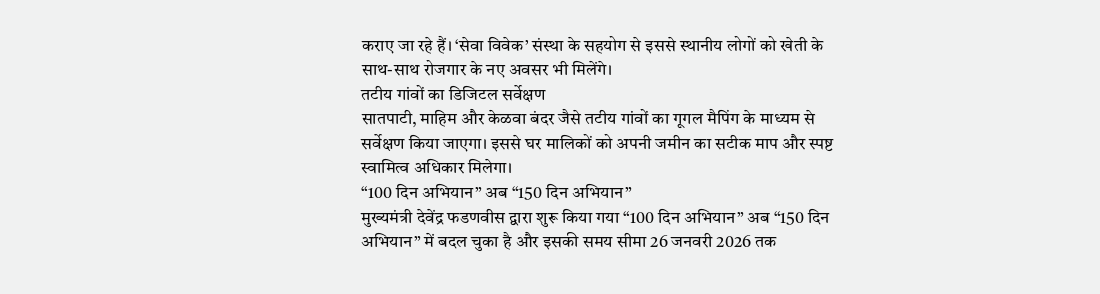कराए जा रहे हैं। ‘सेवा विवेक’ संस्था के सहयोग से इससे स्थानीय लोगों को खेती के साथ-साथ रोजगार के नए अवसर भी मिलेंगे।
तटीय गांवों का डिजिटल सर्वेक्षण
सातपाटी, माहिम और केळवा बंदर जैसे तटीय गांवों का गूगल मैपिंग के माध्यम से सर्वेक्षण किया जाएगा। इससे घर मालिकों को अपनी जमीन का सटीक माप और स्पष्ट स्वामित्व अधिकार मिलेगा।
“100 दिन अभियान” अब “150 दिन अभियान”
मुख्यमंत्री देवेंद्र फडणवीस द्वारा शुरू किया गया “100 दिन अभियान” अब “150 दिन अभियान” में बदल चुका है और इसकी समय सीमा 26 जनवरी 2026 तक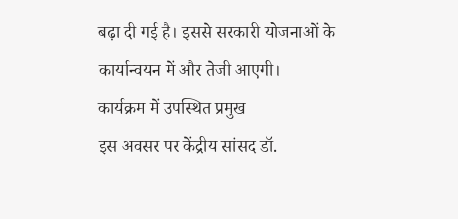बढ़ा दी गई है। इससे सरकारी योजनाओं के कार्यान्वयन में और तेजी आएगी।
कार्यक्रम में उपस्थित प्रमुख
इस अवसर पर केंद्रीय सांसद डॉ.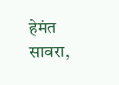हेमंत सावरा,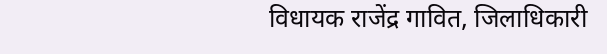विधायक राजेंद्र गावित, जिलाधिकारी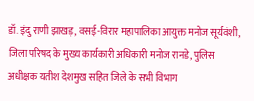डॉ. इंदु राणी झाखड़, वसई-विरार महापालिका आयुक्त मनोज सूर्यवंशी, जिला परिषद के मुख्य कार्यकारी अधिकारी मनोज रानडे, पुलिस अधीक्षक यतीश देशमुख सहित जिले के सभी विभाग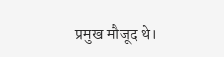प्रमुख मौजूद थे।